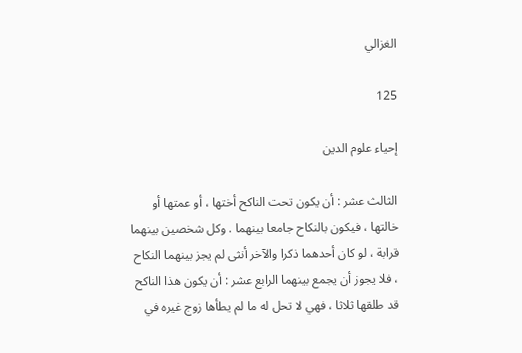الغزالي

125

إحياء علوم الدين

الثالث عشر : أن يكون تحت الناكح أختها ، أو عمتها أو خالتها ، فيكون بالنكاح جامعا بينهما . وكل شخصين بينهما قرابة ، لو كان أحدهما ذكرا والآخر أنثى لم يجز بينهما النكاح ، فلا يجوز أن يجمع بينهما الرابع عشر : أن يكون هذا الناكح قد طلقها ثلاثا ، فهي لا تحل له ما لم يطأها زوج غيره في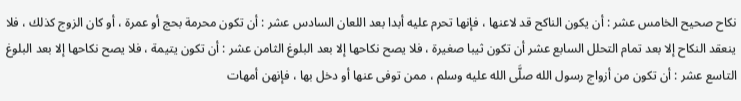نكاح صحيح الخامس عشر : أن يكون الناكح قد لاعنها ، فإنها تحرم عليه أبدا بعد اللعان السادس عشر : أن تكون محرمة بحج أو عمرة ، أو كان الزوج كذلك ، فلا ينعقد النكاح إلا بعد تمام التحلل السابع عشر أن تكون ثيبا صغيرة ، فلا يصح نكاحها إلا بعد البلوغ الثامن عشر : أن تكون يتيمة ، فلا يصح نكاحها إلا بعد البلوغ التاسع عشر : أن تكون من أزواج رسول الله صلَّى الله عليه وسلم ، ممن توفى عنها أو دخل بها ، فإنهن أمهات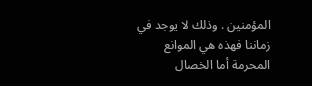المؤمنين . وذلك لا يوجد في زماننا فهذه هي الموانع المحرمة أما الخصال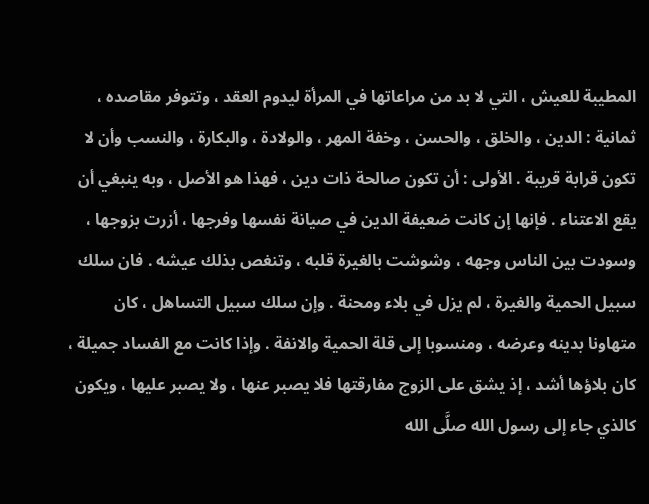المطيبة للعيش ، التي لا بد من مراعاتها في المرأة ليدوم العقد ، وتتوفر مقاصده ، ثمانية : الدين ، والخلق ، والحسن ، وخفة المهر ، والولادة ، والبكارة ، والنسب وأن لا تكون قرابة قريبة . الأولى : أن تكون صالحة ذات دين ، فهذا هو الأصل ، وبه ينبغي أن يقع الاعتناء . فإنها إن كانت ضعيفة الدين في صيانة نفسها وفرجها ، أزرت بزوجها ، وسودت بين الناس وجهه ، وشوشت بالغيرة قلبه ، وتنغص بذلك عيشه . فان سلك سبيل الحمية والغيرة ، لم يزل في بلاء ومحنة . وإن سلك سبيل التساهل ، كان متهاونا بدينه وعرضه ، ومنسوبا إلى قلة الحمية والانفة . وإذا كانت مع الفساد جميلة ، كان بلاؤها أشد ، إذ يشق على الزوج مفارقتها فلا يصبر عنها ، ولا يصبر عليها ، ويكون كالذي جاء إلى رسول الله صلَّى الله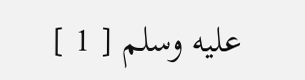عليه وسلم [ 1 ]